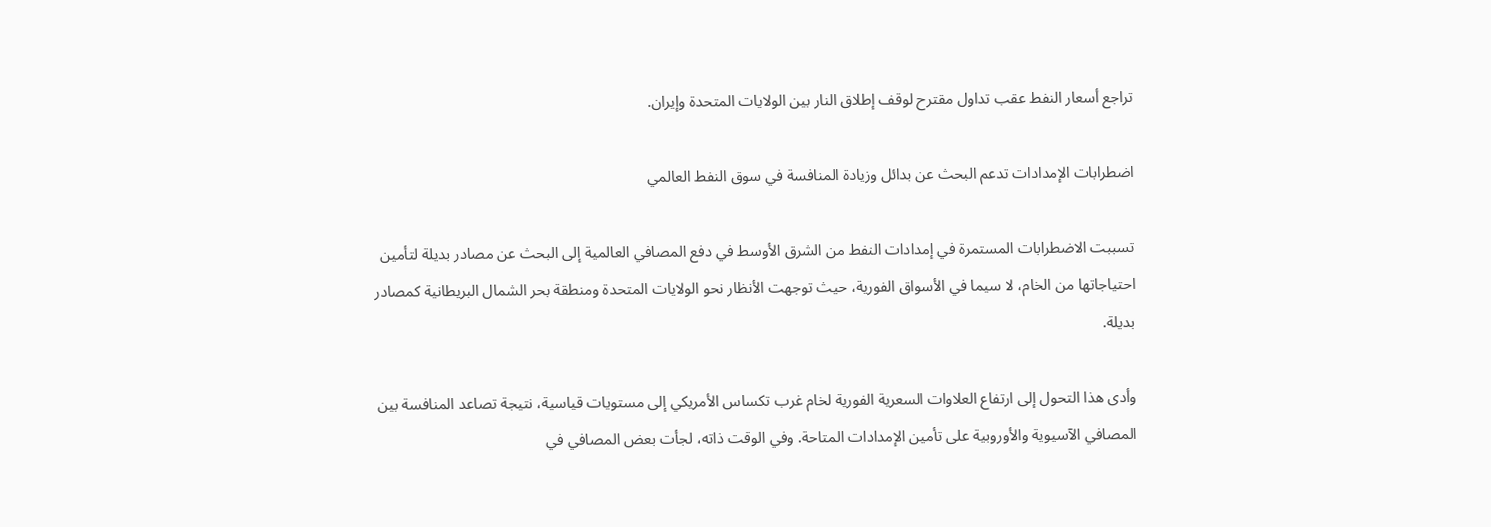تراجع أسعار النفط عقب تداول مقترح لوقف إطلاق النار بين الولايات المتحدة وإيران.

اضطرابات الإمدادات تدعم البحث عن بدائل وزيادة المنافسة في سوق النفط العالمي

تسببت الاضطرابات المستمرة في إمدادات النفط من الشرق الأوسط في دفع المصافي العالمية إلى البحث عن مصادر بديلة لتأمين احتياجاتها من الخام، لا سيما في الأسواق الفورية، حيث توجهت الأنظار نحو الولايات المتحدة ومنطقة بحر الشمال البريطانية كمصادر بديلة.

وأدى هذا التحول إلى ارتفاع العلاوات السعرية الفورية لخام غرب تكساس الأمريكي إلى مستويات قياسية، نتيجة تصاعد المنافسة بين المصافي الآسيوية والأوروبية على تأمين الإمدادات المتاحة. وفي الوقت ذاته، لجأت بعض المصافي في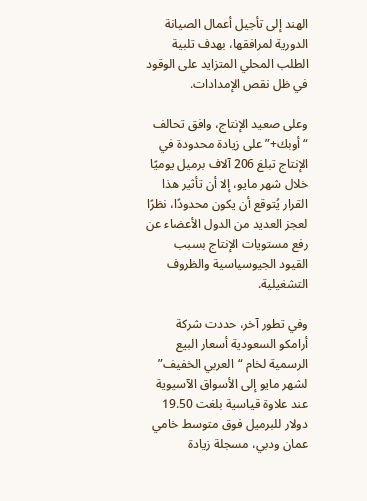الهند إلى تأجيل أعمال الصيانة الدورية لمرافقها، بهدف تلبية الطلب المحلي المتزايد على الوقود في ظل نقص الإمدادات.

وعلى صعيد الإنتاج، وافق تحالف “أوبك+” على زيادة محدودة في الإنتاج تبلغ 206 آلاف برميل يوميًا خلال شهر مايو، إلا أن تأثير هذا القرار يُتوقع أن يكون محدودًا، نظرًا لعجز العديد من الدول الأعضاء عن رفع مستويات الإنتاج بسبب القيود الجيوسياسية والظروف التشغيلية.

وفي تطور آخر، حددت شركة أرامكو السعودية أسعار البيع الرسمية لخام “العربي الخفيف” لشهر مايو إلى الأسواق الآسيوية عند علاوة قياسية بلغت 19.50 دولار للبرميل فوق متوسط خامي عمان ودبي، مسجلة زيادة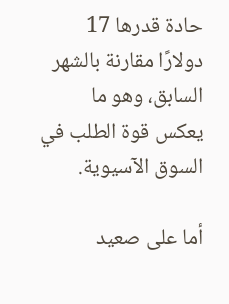حادة قدرها 17 دولارًا مقارنة بالشهر السابق، وهو ما يعكس قوة الطلب في السوق الآسيوية.

أما على صعيد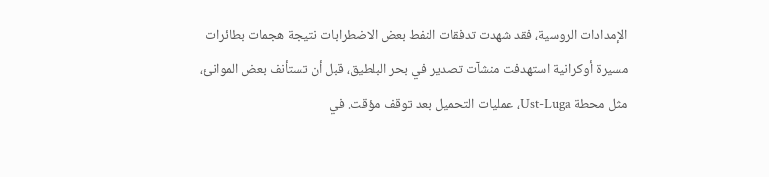الإمدادات الروسية، فقد شهدت تدفقات النفط بعض الاضطرابات نتيجة هجمات بطائرات مسيرة أوكرانية استهدفت منشآت تصدير في بحر البلطيق، قبل أن تستأنف بعض الموانئ، مثل محطة Ust-Luga، عمليات التحميل بعد توقف مؤقت. في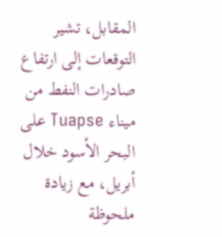المقابل، تشير التوقعات إلى ارتفاع صادرات النفط من ميناء Tuapse على البحر الأسود خلال أبريل، مع زيادة ملحوظة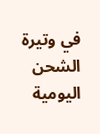في وتيرة الشحن اليومية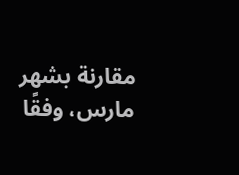مقارنة بشهر مارس، وفقًا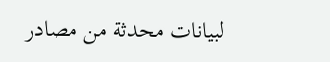لبيانات محدثة من مصادر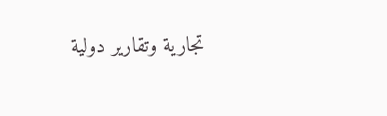تجارية وتقارير دولية